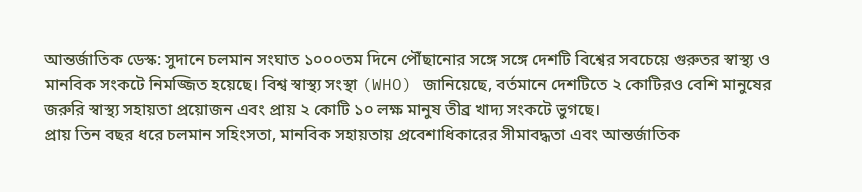আন্তর্জাতিক ডেস্ক: সুদানে চলমান সংঘাত ১০০০তম দিনে পৌঁছানোর সঙ্গে সঙ্গে দেশটি বিশ্বের সবচেয়ে গুরুতর স্বাস্থ্য ও মানবিক সংকটে নিমজ্জিত হয়েছে। বিশ্ব স্বাস্থ্য সংস্থা (WHO) জানিয়েছে, বর্তমানে দেশটিতে ২ কোটিরও বেশি মানুষের জরুরি স্বাস্থ্য সহায়তা প্রয়োজন এবং প্রায় ২ কোটি ১০ লক্ষ মানুষ তীব্র খাদ্য সংকটে ভুগছে।
প্রায় তিন বছর ধরে চলমান সহিংসতা, মানবিক সহায়তায় প্রবেশাধিকারের সীমাবদ্ধতা এবং আন্তর্জাতিক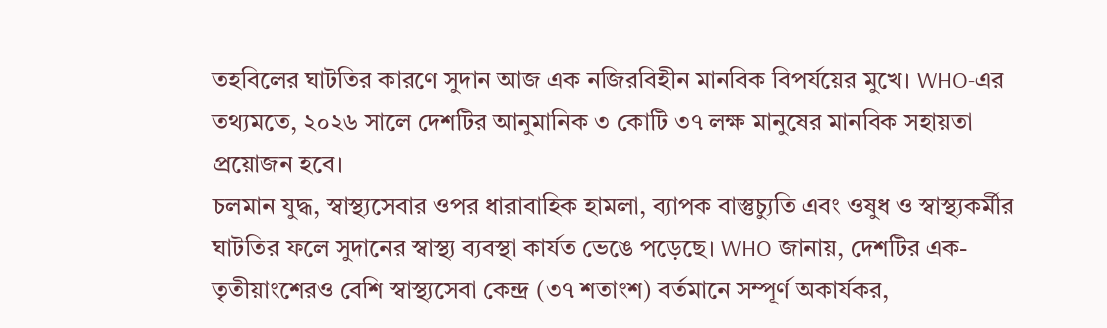তহবিলের ঘাটতির কারণে সুদান আজ এক নজিরবিহীন মানবিক বিপর্যয়ের মুখে। WHO-এর তথ্যমতে, ২০২৬ সালে দেশটির আনুমানিক ৩ কোটি ৩৭ লক্ষ মানুষের মানবিক সহায়তা প্রয়োজন হবে।
চলমান যুদ্ধ, স্বাস্থ্যসেবার ওপর ধারাবাহিক হামলা, ব্যাপক বাস্তুচ্যুতি এবং ওষুধ ও স্বাস্থ্যকর্মীর ঘাটতির ফলে সুদানের স্বাস্থ্য ব্যবস্থা কার্যত ভেঙে পড়েছে। WHO জানায়, দেশটির এক-তৃতীয়াংশেরও বেশি স্বাস্থ্যসেবা কেন্দ্র (৩৭ শতাংশ) বর্তমানে সম্পূর্ণ অকার্যকর,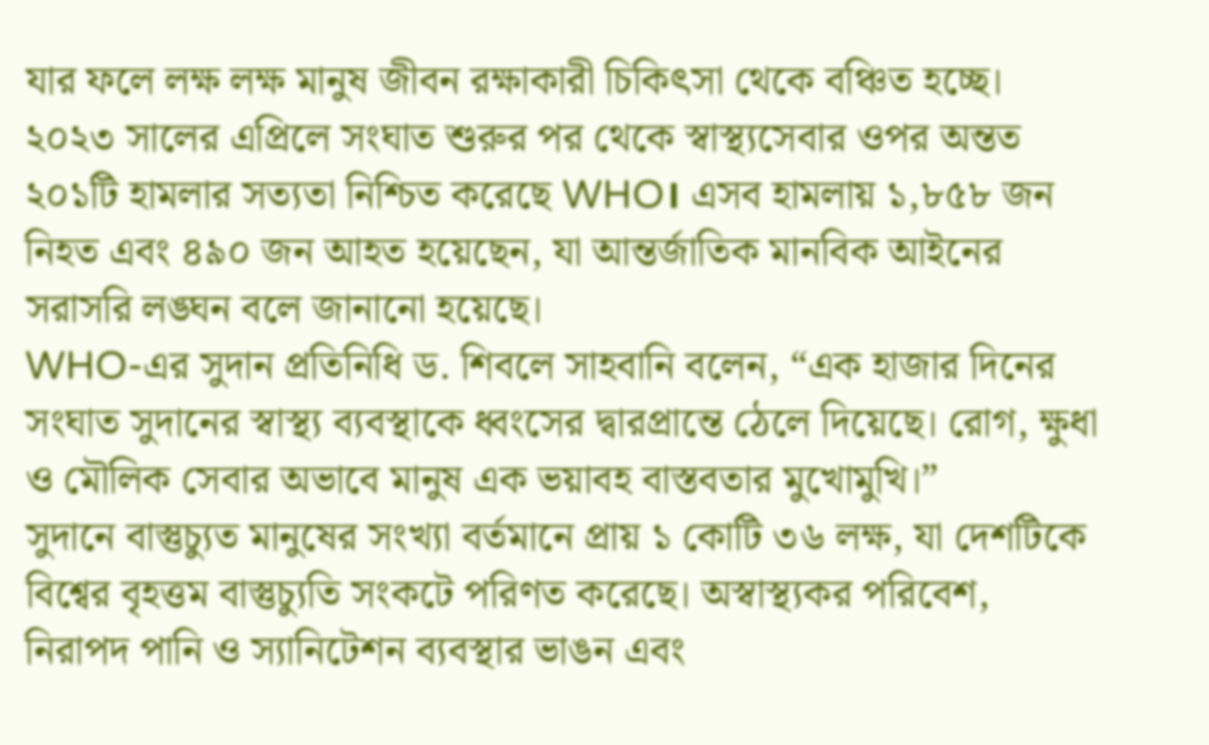যার ফলে লক্ষ লক্ষ মানুষ জীবন রক্ষাকারী চিকিৎসা থেকে বঞ্চিত হচ্ছে।
২০২৩ সালের এপ্রিলে সংঘাত শুরুর পর থেকে স্বাস্থ্যসেবার ওপর অন্তত ২০১টি হামলার সত্যতা নিশ্চিত করেছে WHO। এসব হামলায় ১,৮৫৮ জন নিহত এবং ৪৯০ জন আহত হয়েছেন, যা আন্তর্জাতিক মানবিক আইনের সরাসরি লঙ্ঘন বলে জানানো হয়েছে।
WHO-এর সুদান প্রতিনিধি ড. শিবলে সাহবানি বলেন, “এক হাজার দিনের সংঘাত সুদানের স্বাস্থ্য ব্যবস্থাকে ধ্বংসের দ্বারপ্রান্তে ঠেলে দিয়েছে। রোগ, ক্ষুধা ও মৌলিক সেবার অভাবে মানুষ এক ভয়াবহ বাস্তবতার মুখোমুখি।”
সুদানে বাস্তুচ্যুত মানুষের সংখ্যা বর্তমানে প্রায় ১ কোটি ৩৬ লক্ষ, যা দেশটিকে বিশ্বের বৃহত্তম বাস্তুচ্যুতি সংকটে পরিণত করেছে। অস্বাস্থ্যকর পরিবেশ, নিরাপদ পানি ও স্যানিটেশন ব্যবস্থার ভাঙন এবং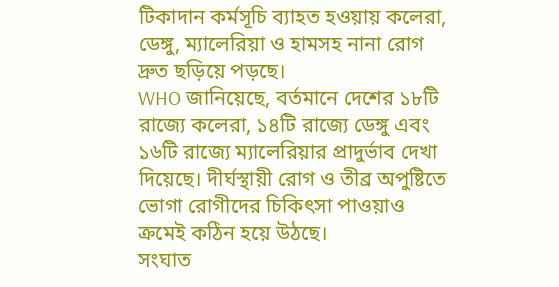টিকাদান কর্মসূচি ব্যাহত হওয়ায় কলেরা, ডেঙ্গু, ম্যালেরিয়া ও হামসহ নানা রোগ দ্রুত ছড়িয়ে পড়ছে।
WHO জানিয়েছে, বর্তমানে দেশের ১৮টি রাজ্যে কলেরা, ১৪টি রাজ্যে ডেঙ্গু এবং ১৬টি রাজ্যে ম্যালেরিয়ার প্রাদুর্ভাব দেখা দিয়েছে। দীর্ঘস্থায়ী রোগ ও তীব্র অপুষ্টিতে ভোগা রোগীদের চিকিৎসা পাওয়াও ক্রমেই কঠিন হয়ে উঠছে।
সংঘাত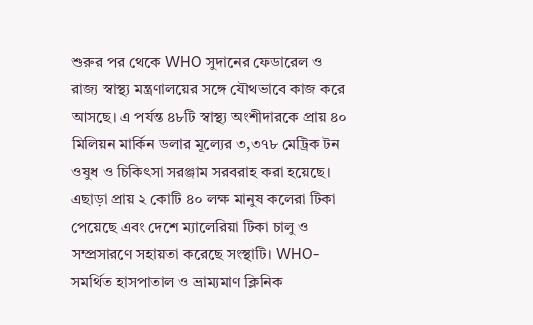শুরুর পর থেকে WHO সুদানের ফেডারেল ও রাজ্য স্বাস্থ্য মন্ত্রণালয়ের সঙ্গে যৌথভাবে কাজ করে আসছে। এ পর্যন্ত ৪৮টি স্বাস্থ্য অংশীদারকে প্রায় ৪০ মিলিয়ন মার্কিন ডলার মূল্যের ৩,৩৭৮ মেট্রিক টন ওষুধ ও চিকিৎসা সরঞ্জাম সরবরাহ করা হয়েছে।
এছাড়া প্রায় ২ কোটি ৪০ লক্ষ মানুষ কলেরা টিকা পেয়েছে এবং দেশে ম্যালেরিয়া টিকা চালু ও সম্প্রসারণে সহায়তা করেছে সংস্থাটি। WHO-সমর্থিত হাসপাতাল ও ভ্রাম্যমাণ ক্লিনিক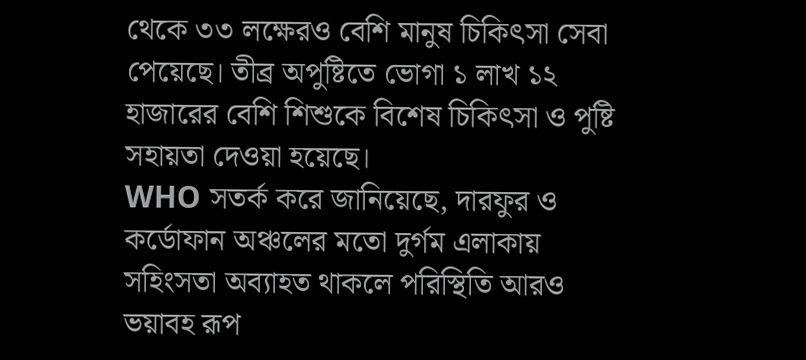থেকে ৩৩ লক্ষেরও বেশি মানুষ চিকিৎসা সেবা পেয়েছে। তীব্র অপুষ্টিতে ভোগা ১ লাখ ১২ হাজারের বেশি শিশুকে বিশেষ চিকিৎসা ও পুষ্টি সহায়তা দেওয়া হয়েছে।
WHO সতর্ক করে জানিয়েছে, দারফুর ও কর্ডোফান অঞ্চলের মতো দুর্গম এলাকায় সহিংসতা অব্যাহত থাকলে পরিস্থিতি আরও ভয়াবহ রূপ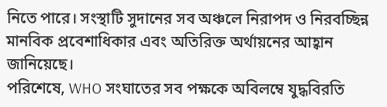নিতে পারে। সংস্থাটি সুদানের সব অঞ্চলে নিরাপদ ও নিরবচ্ছিন্ন মানবিক প্রবেশাধিকার এবং অতিরিক্ত অর্থায়নের আহ্বান জানিয়েছে।
পরিশেষে, WHO সংঘাতের সব পক্ষকে অবিলম্বে যুদ্ধবিরতি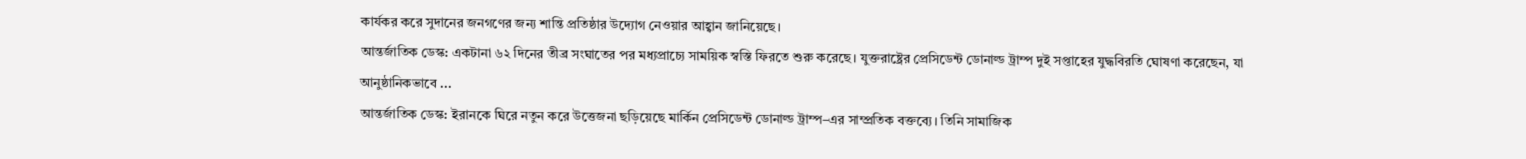কার্যকর করে সুদানের জনগণের জন্য শান্তি প্রতিষ্ঠার উদ্যোগ নেওয়ার আহ্বান জানিয়েছে।
আন্তর্জাতিক ডেস্ক: একটানা ৬২ দিনের তীব্র সংঘাতের পর মধ্যপ্রাচ্যে সাময়িক স্বস্তি ফিরতে শুরু করেছে। যুক্তরাষ্ট্রের প্রেসিডেন্ট ডোনাল্ড ট্রাম্প দুই সপ্তাহের যুদ্ধবিরতি ঘোষণা করেছেন, যা আনুষ্ঠানিকভাবে ...
আন্তর্জাতিক ডেস্ক: ইরানকে ঘিরে নতুন করে উত্তেজনা ছড়িয়েছে মার্কিন প্রেসিডেন্ট ডোনাল্ড ট্রাম্প–এর সাম্প্রতিক বক্তব্যে। তিনি সামাজিক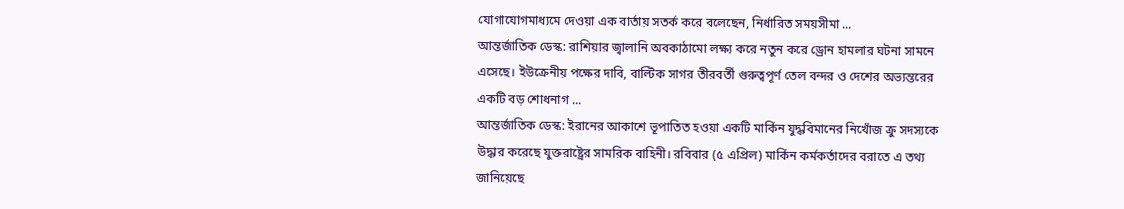যোগাযোগমাধ্যমে দেওয়া এক বার্তায় সতর্ক করে বলেছেন, নির্ধারিত সময়সীমা ...
আন্তর্জাতিক ডেস্ক: রাশিয়ার জ্বালানি অবকাঠামো লক্ষ্য করে নতুন করে ড্রোন হামলার ঘটনা সামনে এসেছে। ইউক্রেনীয় পক্ষের দাবি, বাল্টিক সাগর তীরবর্তী গুরুত্বপূর্ণ তেল বন্দর ও দেশের অভ্যন্তরের একটি বড় শোধনাগ ...
আন্তর্জাতিক ডেস্ক: ইরানের আকাশে ভূপাতিত হওয়া একটি মার্কিন যুদ্ধবিমানের নিখোঁজ ক্রু সদস্যকে উদ্ধার করেছে যুক্তরাষ্ট্রের সামরিক বাহিনী। রবিবার (৫ এপ্রিল) মার্কিন কর্মকর্তাদের বরাতে এ তথ্য জানিয়েছে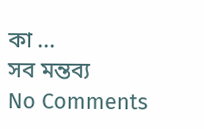কা ...
সব মন্তব্য
No Comments